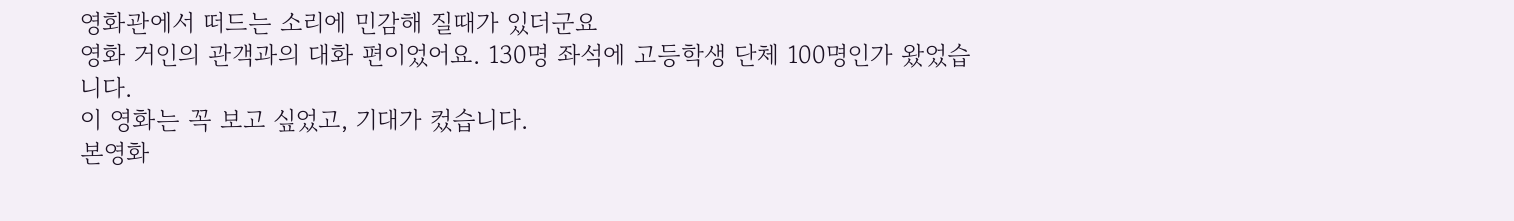영화관에서 떠드는 소리에 민감해 질때가 있더군요
영화 거인의 관객과의 대화 편이었어요. 130명 좌석에 고등학생 단체 100명인가 왔었습니다.
이 영화는 꼭 보고 싶었고, 기대가 컸습니다.
본영화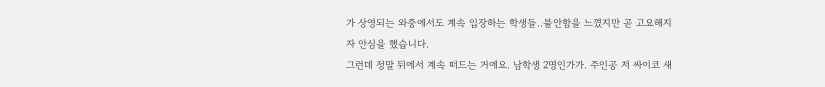가 상영되는 와중에서도 계속 입장하는 학생들..불안함을 느꼈지만 곧 고요해지자 안심을 했습니다.
그런데 정말 뒤에서 계속 떠드는 거에요. 남학생 2명인가가. 주인공 저 싸이코 새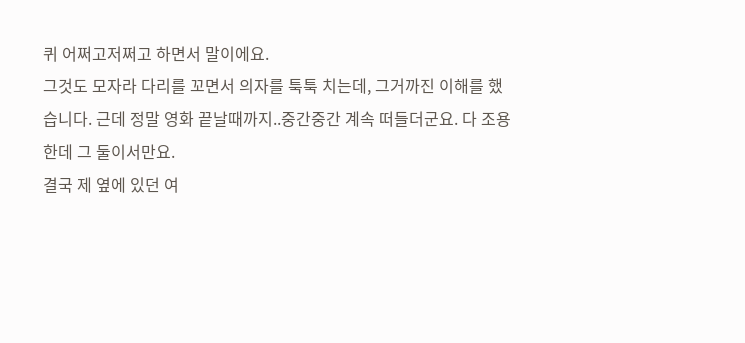퀴 어쩌고저쩌고 하면서 말이에요.
그것도 모자라 다리를 꼬면서 의자를 툭툭 치는데, 그거까진 이해를 했습니다. 근데 정말 영화 끝날때까지..중간중간 계속 떠들더군요. 다 조용한데 그 둘이서만요.
결국 제 옆에 있던 여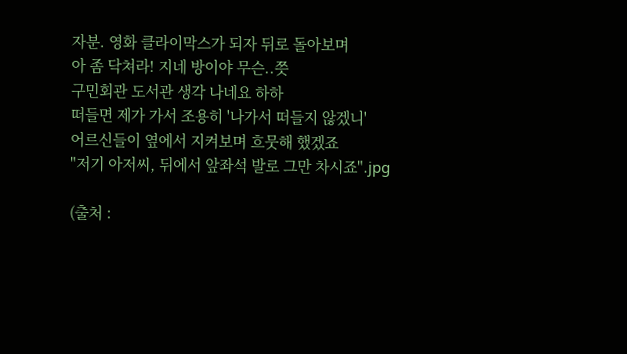자분. 영화 클라이막스가 되자 뒤로 돌아보며
아 좀 닥쳐라! 지네 방이야 무슨..쯧
구민회관 도서관 생각 나네요 하하
떠들면 제가 가서 조용히 '나가서 떠들지 않겠니'
어르신들이 옆에서 지켜보며 흐뭇해 했겠죠
"저기 아저씨, 뒤에서 앞좌석 발로 그만 차시죠".jpg

(출처 :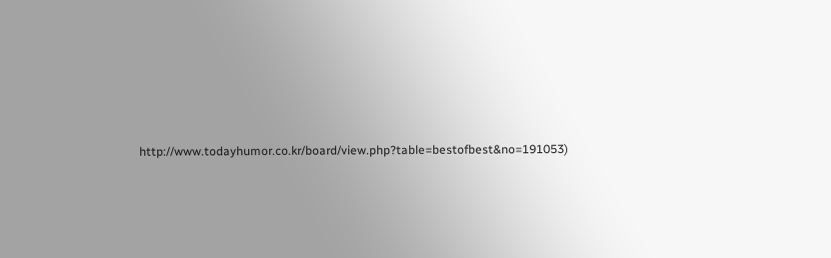http://www.todayhumor.co.kr/board/view.php?table=bestofbest&no=191053)